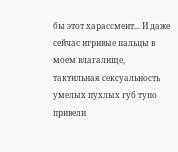бы этот харассмент... И даже сейчас игривые пальцы в моем влагалище, тактильная сексуальность умелых пухлых губ тупо привели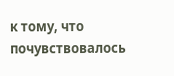к тому, что почувствовалось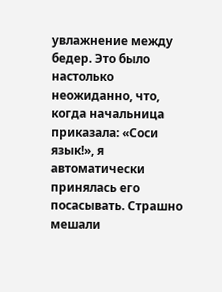увлажнение между бедер. Это было настолько неожиданно, что, когда начальница приказала: «Соси язык!», я автоматически принялась его посасывать. Страшно мешали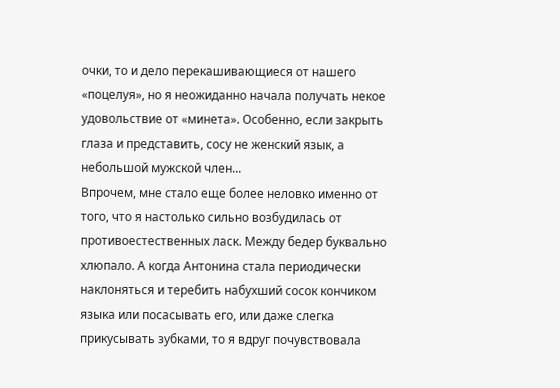очки, то и дело перекашивающиеся от нашего «поцелуя», но я неожиданно начала получать некое удовольствие от «минета». Особенно, если закрыть глаза и представить, сосу не женский язык, а небольшой мужской член...
Впрочем, мне стало еще более неловко именно от того, что я настолько сильно возбудилась от противоестественных ласк. Между бедер буквально хлюпало. А когда Антонина стала периодически наклоняться и теребить набухший сосок кончиком языка или посасывать его, или даже слегка прикусывать зубками, то я вдруг почувствовала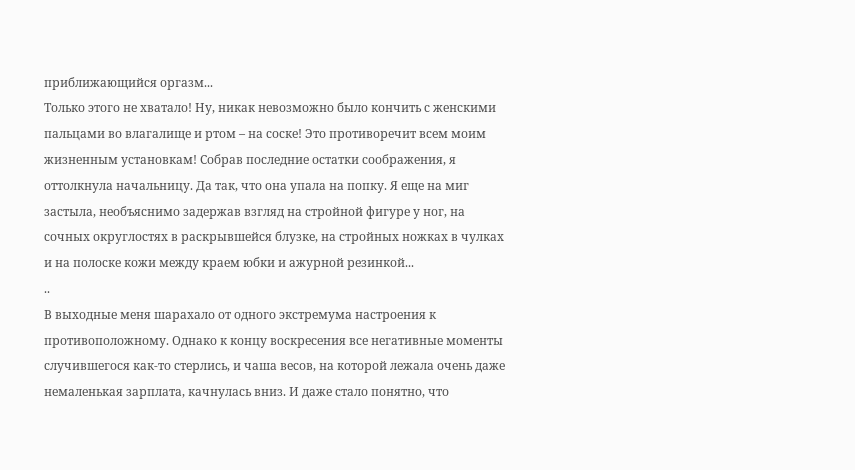приближающийся оргазм...
Только этого не хватало! Ну, никак невозможно было кончить с женскими пальцами во влагалище и ртом – на соске! Это противоречит всем моим жизненным установкам! Собрав последние остатки соображения, я оттолкнула начальницу. Да так, что она упала на попку. Я еще на миг застыла, необъяснимо задержав взгляд на стройной фигуре у ног, на сочных округлостях в раскрывшейся блузке, на стройных ножках в чулках и на полоске кожи между краем юбки и ажурной резинкой...
..
В выходные меня шарахало от одного экстремума настроения к противоположному. Однако к концу воскресения все негативные моменты случившегося как-то стерлись, и чаша весов, на которой лежала очень даже немаленькая зарплата, качнулась вниз. И даже стало понятно, что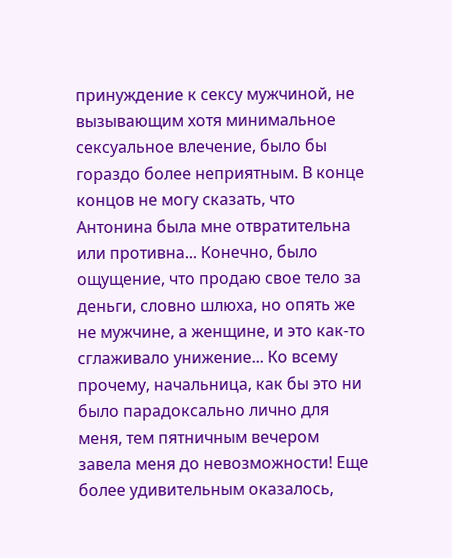принуждение к сексу мужчиной, не вызывающим хотя минимальное сексуальное влечение, было бы гораздо более неприятным. В конце концов не могу сказать, что Антонина была мне отвратительна или противна... Конечно, было ощущение, что продаю свое тело за деньги, словно шлюха, но опять же не мужчине, а женщине, и это как-то сглаживало унижение... Ко всему прочему, начальница, как бы это ни было парадоксально лично для меня, тем пятничным вечером завела меня до невозможности! Еще более удивительным оказалось,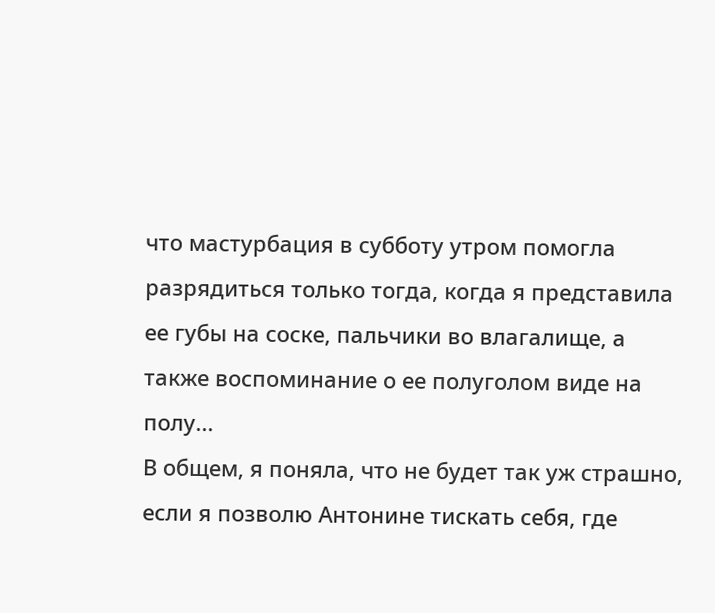что мастурбация в субботу утром помогла разрядиться только тогда, когда я представила ее губы на соске, пальчики во влагалище, а также воспоминание о ее полуголом виде на полу...
В общем, я поняла, что не будет так уж страшно, если я позволю Антонине тискать себя, где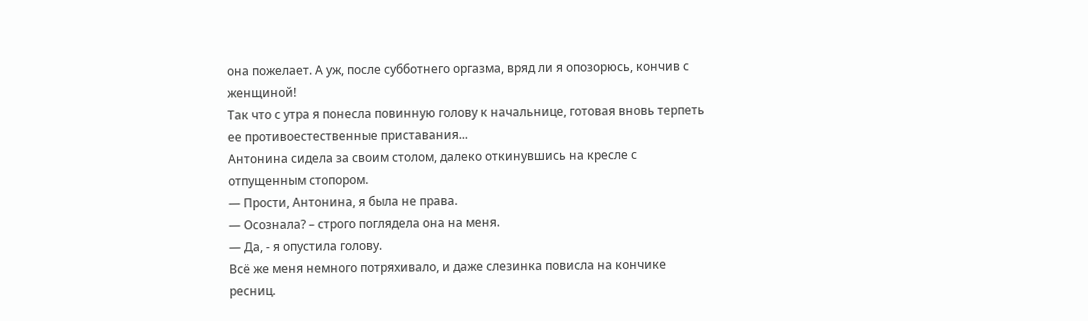она пожелает. А уж, после субботнего оргазма, вряд ли я опозорюсь, кончив с женщиной!
Так что с утра я понесла повинную голову к начальнице, готовая вновь терпеть ее противоестественные приставания...
Антонина сидела за своим столом, далеко откинувшись на кресле с отпущенным стопором.
— Прости, Антонина, я была не права.
— Осознала? – строго поглядела она на меня.
— Да, - я опустила голову.
Всё же меня немного потряхивало, и даже слезинка повисла на кончике ресниц.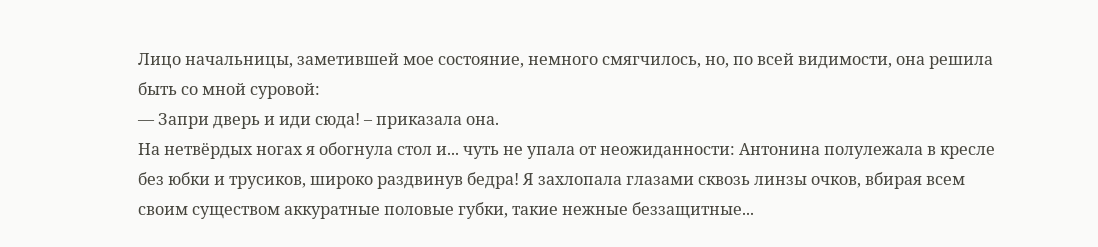Лицо начальницы, заметившей мое состояние, немного смягчилось, но, по всей видимости, она решила быть со мной суровой:
— Запри дверь и иди сюда! – приказала она.
На нетвёрдых ногах я обогнула стол и... чуть не упала от неожиданности: Антонина полулежала в кресле без юбки и трусиков, широко раздвинув бедра! Я захлопала глазами сквозь линзы очков, вбирая всем своим существом аккуратные половые губки, такие нежные беззащитные...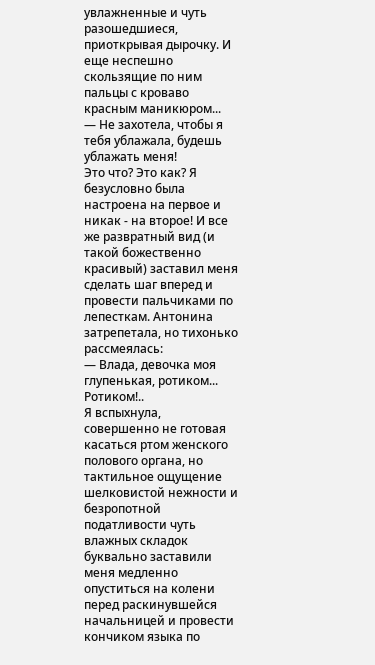увлажненные и чуть разошедшиеся, приоткрывая дырочку. И еще неспешно скользящие по ним пальцы с кроваво красным маникюром...
— Не захотела, чтобы я тебя ублажала, будешь ублажать меня!
Это что? Это как? Я безусловно была настроена на первое и никак - на второе! И все же развратный вид (и такой божественно красивый) заставил меня сделать шаг вперед и провести пальчиками по лепесткам. Антонина затрепетала, но тихонько рассмеялась:
— Влада, девочка моя глупенькая, ротиком... Ротиком!..
Я вспыхнула, совершенно не готовая касаться ртом женского полового органа, но тактильное ощущение шелковистой нежности и безропотной податливости чуть влажных складок буквально заставили меня медленно опуститься на колени перед раскинувшейся начальницей и провести кончиком языка по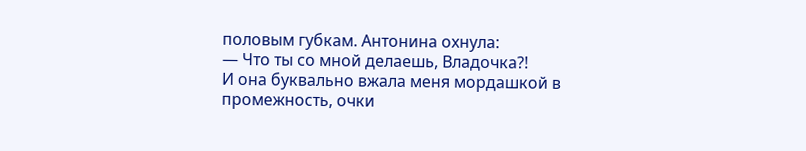половым губкам. Антонина охнула:
— Что ты со мной делаешь, Владочка?!
И она буквально вжала меня мордашкой в промежность, очки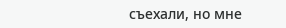съехали, но мне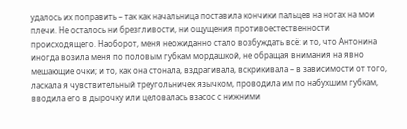удалось их поправить – так как начальница поставила кончики пальцев на ногах на мои плечи. Не осталось ни брезгливости, ни ощущения противоестественности происходящего. Наоборот, меня неожиданно стало возбуждать всё: и то, что Антонина иногда возила меня по половым губкам мордашкой, не обращая внимания на явно мешающие очки; и то, как она стонала, вздрагивала, вскрикивала – в зависимости от того, ласкала я чувствительный треугольничек язычком, проводила им по набухшим губкам, вводила его в дырочку или целовалась взасос с нижними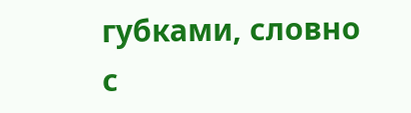губками, словно с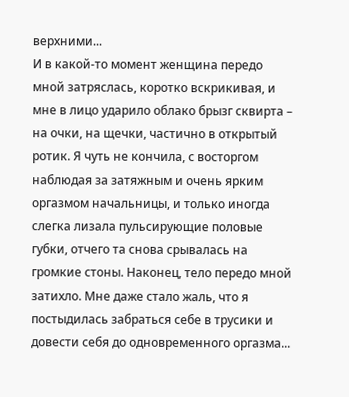верхними...
И в какой-то момент женщина передо мной затряслась, коротко вскрикивая, и мне в лицо ударило облако брызг сквирта – на очки, на щечки, частично в открытый ротик. Я чуть не кончила, с восторгом наблюдая за затяжным и очень ярким оргазмом начальницы, и только иногда слегка лизала пульсирующие половые губки, отчего та снова срывалась на громкие стоны. Наконец, тело передо мной затихло. Мне даже стало жаль, что я постыдилась забраться себе в трусики и довести себя до одновременного оргазма...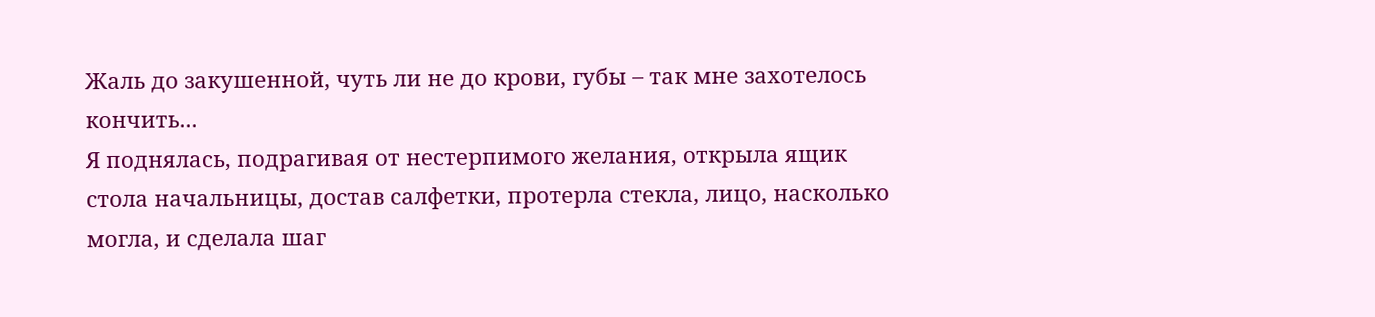Жаль до закушенной, чуть ли не до крови, губы – так мне захотелось кончить...
Я поднялась, подрагивая от нестерпимого желания, открыла ящик стола начальницы, достав салфетки, протерла стекла, лицо, насколько могла, и сделала шаг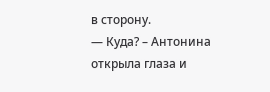в сторону.
— Куда? – Антонина открыла глаза и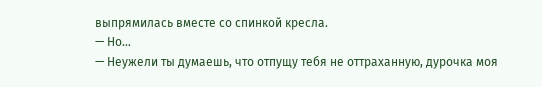выпрямилась вместе со спинкой кресла.
— Но...
— Неужели ты думаешь, что отпущу тебя не оттраханную, дурочка моя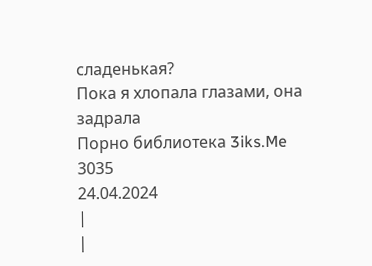сладенькая?
Пока я хлопала глазами, она задрала
Порно библиотека 3iks.Me
3035
24.04.2024
|
|